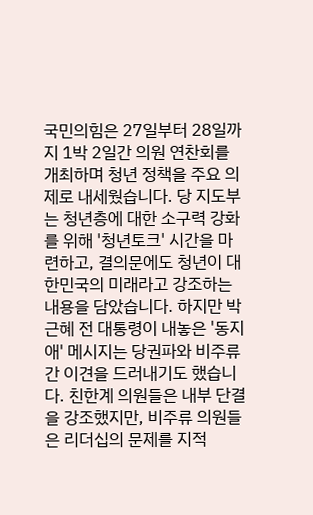국민의힘은 27일부터 28일까지 1박 2일간 의원 연찬회를 개최하며 청년 정책을 주요 의제로 내세웠습니다. 당 지도부는 청년층에 대한 소구력 강화를 위해 '청년토크' 시간을 마련하고, 결의문에도 청년이 대한민국의 미래라고 강조하는 내용을 담았습니다. 하지만 박근혜 전 대통령이 내놓은 '동지애' 메시지는 당권파와 비주류 간 이견을 드러내기도 했습니다. 친한계 의원들은 내부 단결을 강조했지만, 비주류 의원들은 리더십의 문제를 지적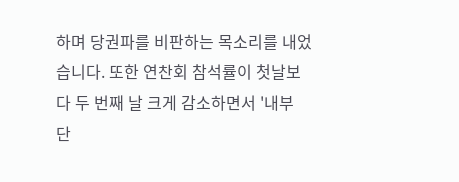하며 당권파를 비판하는 목소리를 내었습니다. 또한 연찬회 참석률이 첫날보다 두 번째 날 크게 감소하면서 '내부 단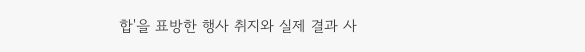합'을 표방한 행사 취지와 실제 결과 사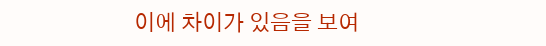이에 차이가 있음을 보여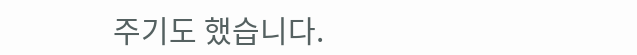주기도 했습니다.